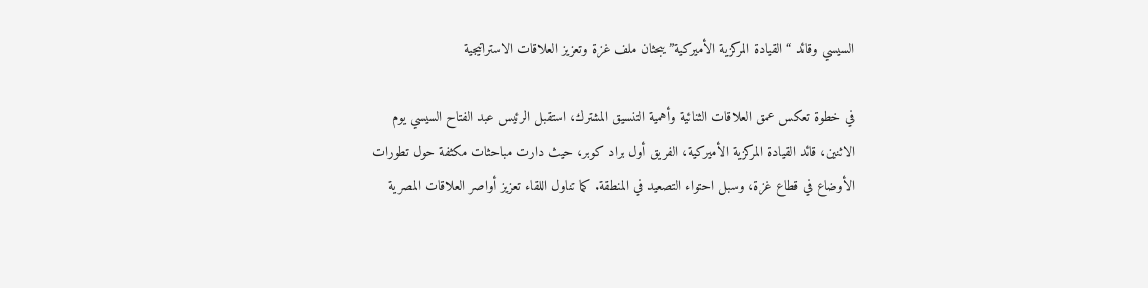السيسي وقائد “القيادة المركزية الأميركية” يبحثان ملف غزة وتعزيز العلاقات الاستراتيجية

في خطوة تعكس عمق العلاقات الثنائية وأهمية التنسيق المشترك، استقبل الرئيس عبد الفتاح السيسي يوم الاثنين، قائد القيادة المركزية الأميركية، الفريق أول براد كوبر، حيث دارت مباحثات مكثفة حول تطورات الأوضاع في قطاع غزة، وسبل احتواء التصعيد في المنطقة. كما تناول اللقاء تعزيز أواصر العلاقات المصرية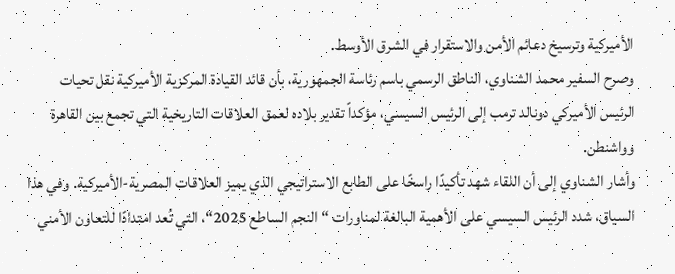الأميركية وترسيخ دعائم الأمن والاستقرار في الشرق الأوسط.
وصرح السفير محمد الشناوي، الناطق الرسمي باسم رئاسة الجمهورية، بأن قائد القيادة المركزية الأميركية نقل تحيات الرئيس الأميركي دونالد ترمب إلى الرئيس السيسي، مؤكداً تقدير بلاده لعمق العلاقات التاريخية التي تجمع بين القاهرة وواشنطن.
وأشار الشناوي إلى أن اللقاء شهد تأكيدًا راسخًا على الطابع الاستراتيجي الذي يميز العلاقات المصرية-الأميركية. وفي هذا السياق، شدد الرئيس السيسي على الأهمية البالغة لمناورات “النجم الساطع 2025“، التي تُعد امتدادًا للتعاون الأمني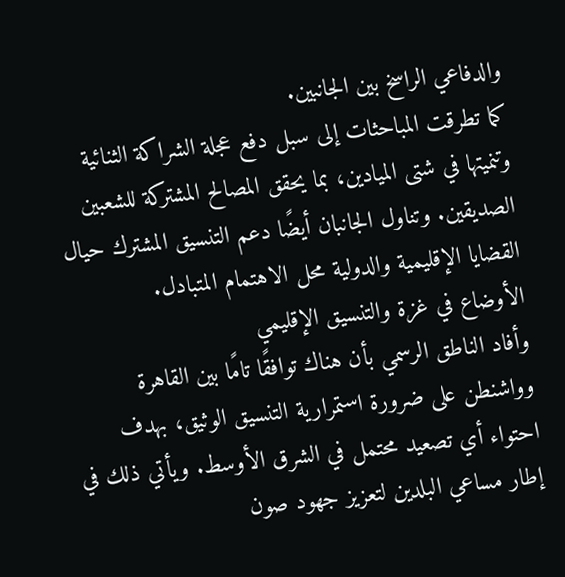والدفاعي الراسخ بين الجانبين.
كما تطرقت المباحثات إلى سبل دفع عجلة الشراكة الثنائية وتنميتها في شتى الميادين، بما يحقق المصالح المشتركة للشعبين الصديقين. وتناول الجانبان أيضًا دعم التنسيق المشترك حيال القضايا الإقليمية والدولية محل الاهتمام المتبادل.
الأوضاع في غزة والتنسيق الإقليمي
وأفاد الناطق الرسمي بأن هناك توافقًا تامًا بين القاهرة وواشنطن على ضرورة استمرارية التنسيق الوثيق، بهدف احتواء أي تصعيد محتمل في الشرق الأوسط. ويأتي ذلك في إطار مساعي البلدين لتعزيز جهود صون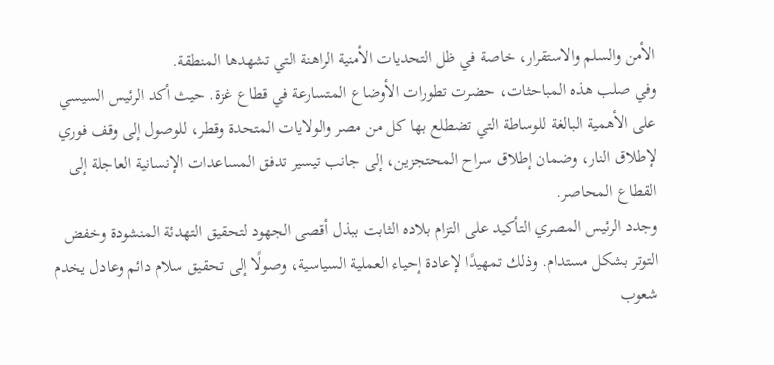الأمن والسلم والاستقرار، خاصة في ظل التحديات الأمنية الراهنة التي تشهدها المنطقة.
وفي صلب هذه المباحثات، حضرت تطورات الأوضاع المتسارعة في قطاع غزة. حيث أكد الرئيس السيسي على الأهمية البالغة للوساطة التي تضطلع بها كل من مصر والولايات المتحدة وقطر، للوصول إلى وقف فوري لإطلاق النار، وضمان إطلاق سراح المحتجزين، إلى جانب تيسير تدفق المساعدات الإنسانية العاجلة إلى القطاع المحاصر.
وجدد الرئيس المصري التأكيد على التزام بلاده الثابت ببذل أقصى الجهود لتحقيق التهدئة المنشودة وخفض التوتر بشكل مستدام. وذلك تمهيدًا لإعادة إحياء العملية السياسية، وصولًا إلى تحقيق سلام دائم وعادل يخدم شعوب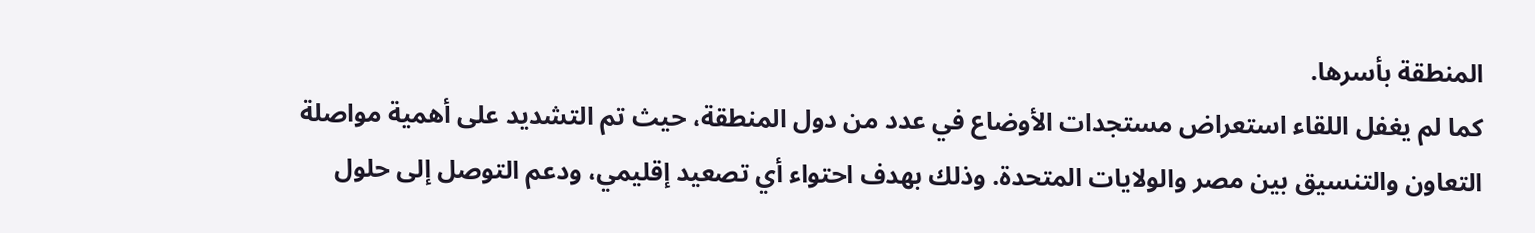المنطقة بأسرها.
كما لم يغفل اللقاء استعراض مستجدات الأوضاع في عدد من دول المنطقة، حيث تم التشديد على أهمية مواصلة التعاون والتنسيق بين مصر والولايات المتحدة. وذلك بهدف احتواء أي تصعيد إقليمي، ودعم التوصل إلى حلول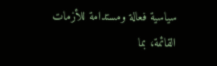سياسية فعالة ومستدامة للأزمات القائمة، بما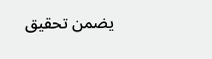يضمن تحقيق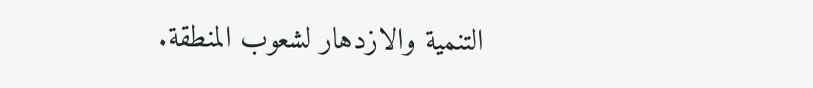التنمية والازدهار لشعوب المنطقة.